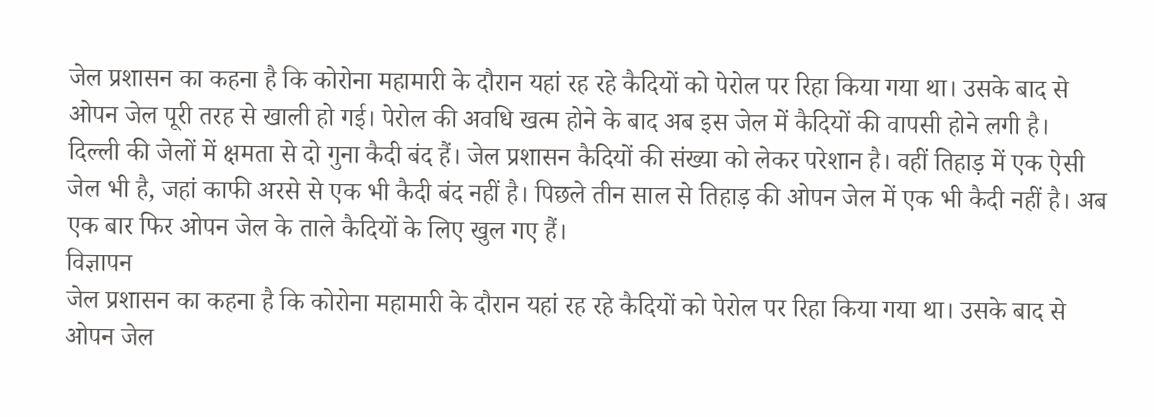जेल प्रशासन का कहना है कि कोरोना महामारी के दौरान यहां रह रहे कैदियों को पेरोल पर रिहा किया गया था। उसके बाद से ओपन जेल पूरी तरह से खाली हो गई। पेरोल की अवधि खत्म होने के बाद अब इस जेल में कैदियों की वापसी होने लगी है।
दिल्ली की जेलों में क्षमता से दो गुना कैदी बंद हैं। जेल प्रशासन कैदियों की संख्या को लेकर परेशान है। वहीं तिहाड़ में एक ऐसी जेल भी है, जहां काफी अरसे से एक भी कैदी बंद नहीं है। पिछले तीन साल से तिहाड़ की ओपन जेल में एक भी कैदी नहीं है। अब एक बार फिर ओपन जेल के ताले कैदियों के लिए खुल गए हैं।
विज्ञापन
जेल प्रशासन का कहना है कि कोरोना महामारी के दौरान यहां रह रहे कैदियों को पेरोल पर रिहा किया गया था। उसके बाद से ओपन जेल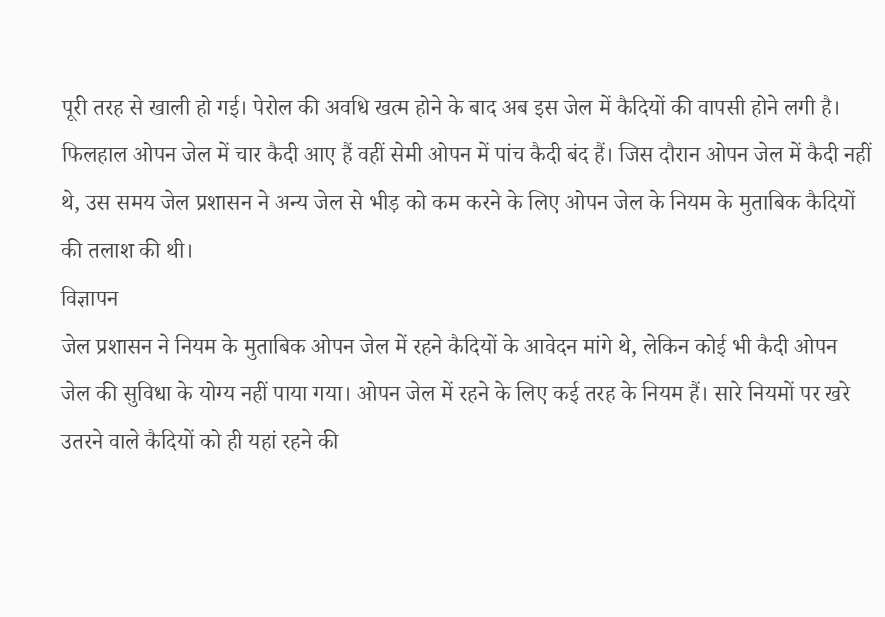पूरी तरह से खाली हो गई। पेरोल की अवधि खत्म होने के बाद अब इस जेल में कैदियों की वापसी होने लगी है।
फिलहाल ओपन जेल में चार कैदी आए हैं वहीं सेमी ओपन में पांच कैदी बंद हैं। जिस दौरान ओपन जेल में कैदी नहीं थे, उस समय जेल प्रशासन ने अन्य जेल से भीड़ को कम करने के लिए ओपन जेल के नियम के मुताबिक कैदियों की तलाश की थी।
विज्ञापन
जेल प्रशासन ने नियम के मुताबिक ओपन जेल में रहने कैदियों के आवेदन मांगे थे, लेकिन कोई भी कैदी ओपन जेल की सुविधा के योग्य नहीं पाया गया। ओपन जेल में रहने के लिए कई तरह के नियम हैं। सारे नियमों पर खरे उतरने वाले कैदियों को ही यहां रहने की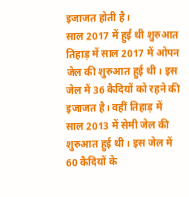इजाजत होती है।
साल 2017 में हुई थी शुरुआत
तिहाड़ में साल 2017 में ओपन जेल की शुरुआत हुई थी। इस जेल में 36 कैदियों को रहने की इजाजत है। वहीं तिहाड़ में साल 2013 में सेमी जेल की शुरुआत हुई थी। इस जेल में 60 कैदियों के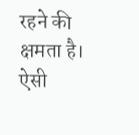रहने की क्षमता है।
ऐसी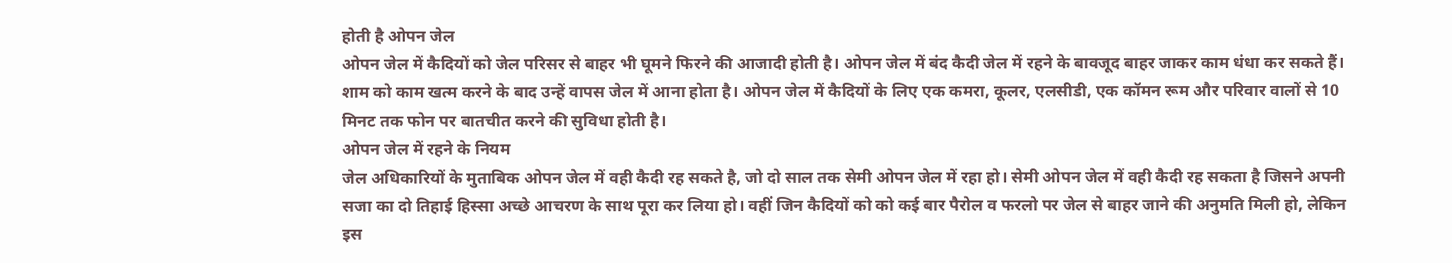होती है ओपन जेल
ओपन जेल में कैदियों को जेल परिसर से बाहर भी घूमने फिरने की आजादी होती है। ओपन जेल में बंद कैदी जेल में रहने के बावजूद बाहर जाकर काम धंधा कर सकते हैं। शाम को काम खत्म करने के बाद उन्हें वापस जेल में आना होता है। ओपन जेल में कैदियों के लिए एक कमरा, कूलर, एलसीडी, एक कॉमन रूम और परिवार वालों से 10 मिनट तक फोन पर बातचीत करने की सुविधा होती है।
ओपन जेल में रहने के नियम
जेल अधिकारियों के मुताबिक ओपन जेल में वही कैदी रह सकते है, जो दो साल तक सेमी ओपन जेल में रहा हो। सेमी ओपन जेल में वही कैदी रह सकता है जिसने अपनी सजा का दो तिहाई हिस्सा अच्छे आचरण के साथ पूरा कर लिया हो। वहीं जिन कैदियों को को कई बार पैरोल व फरलो पर जेल से बाहर जाने की अनुमति मिली हो, लेकिन इस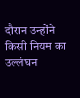दौरान उन्होंने किसी नियम का उल्लंघन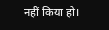नहीं किया हो।